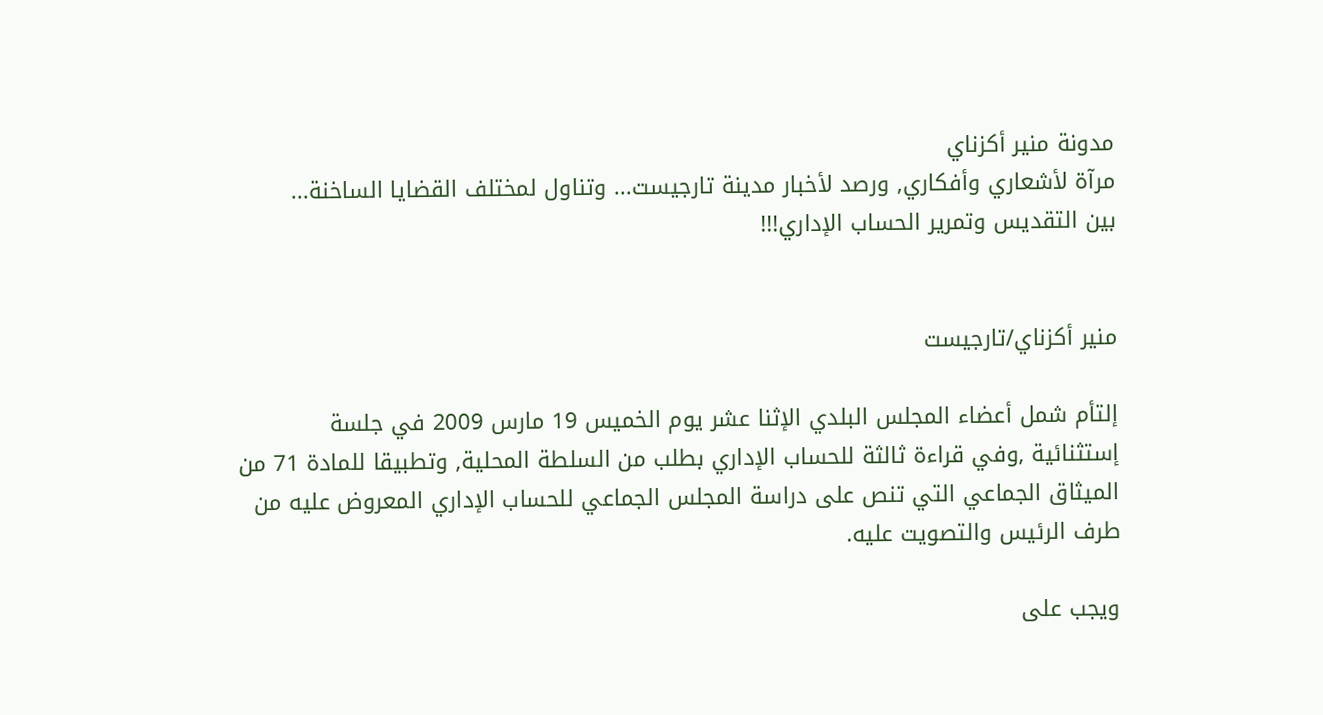مدونة منير أكزناي
مرآة لأشعاري وأفكاري, ورصد لأخبار مدينة تارجيست... وتناول لمختلف القضايا الساخنة...
بين التقديس وتمرير الحساب الإداري!!!


منير أكزناي/تارجيست

إلتأم شمل أعضاء المجلس البلدي الإثنا عشر يوم الخميس 19 مارس 2009 في جلسة
إستثنائية ,وفي قراءة ثالثة للحساب الإداري بطلب من السلطة المحلية, وتطبيقا للمادة 71 من الميثاق الجماعي التي تنص على دراسة المجلس الجماعي للحساب الإداري المعروض عليه من طرف الرئيس والتصويت عليه.

ويجب على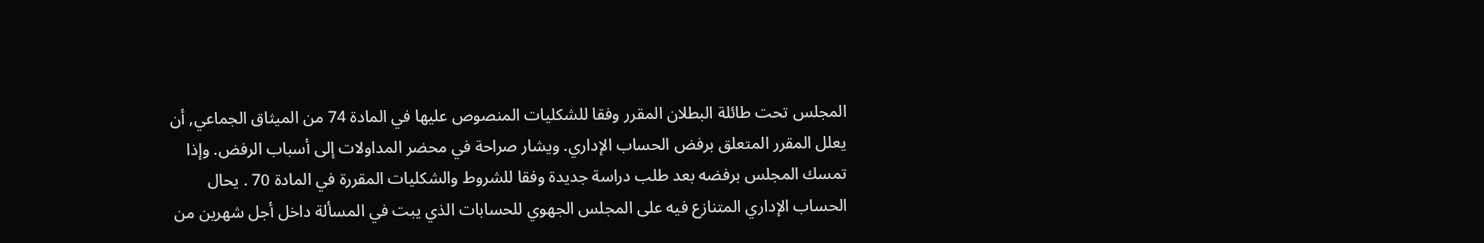المجلس تحت طائلة البطلان المقرر وفقا للشكليات المنصوص عليها في المادة 74 من الميثاق الجماعي, أن يعلل المقرر المتعلق برفض الحساب الإداري. ويشار صراحة في محضر المداولات إلى أسباب الرفض. وإذا تمسك المجلس برفضه بعد طلب دراسة جديدة وفقا للشروط والشكليات المقررة في المادة 70 . يحال الحساب الإداري المتنازع فيه على المجلس الجهوي للحسابات الذي يبت في المسألة داخل أجل شهرين من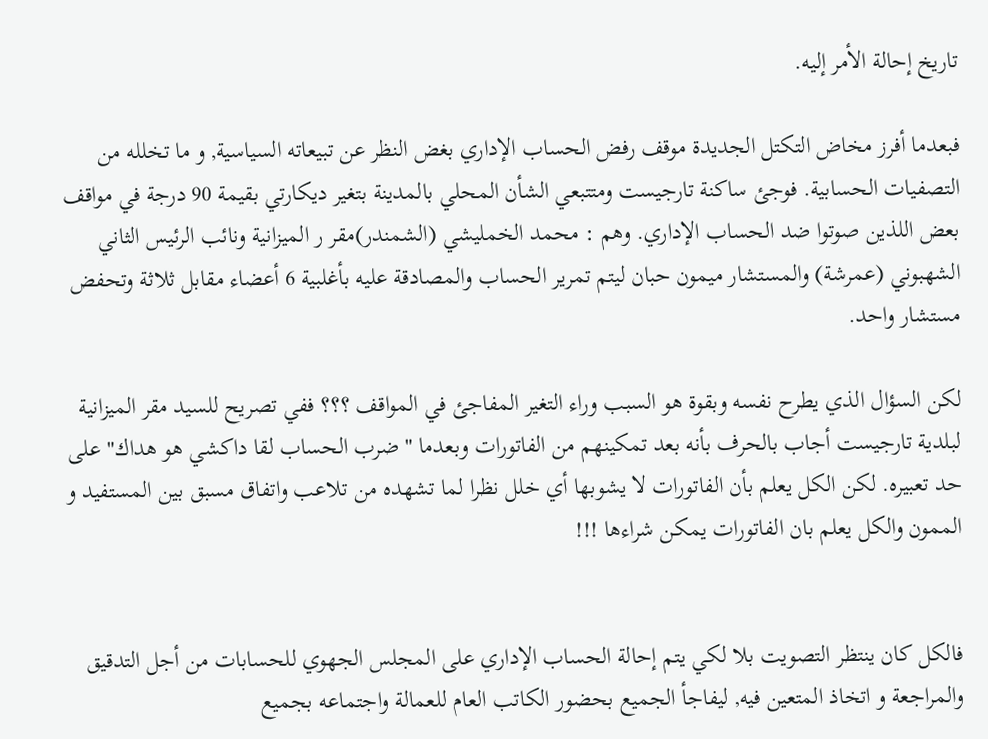تاريخ إحالة الأمر إليه.

فبعدما أفرز مخاض التكتل الجديدة موقف رفض الحساب الإداري بغض النظر عن تبيعاته السياسية, و ما تخلله من التصفيات الحسابية. فوجئ ساكنة تارجيست ومتتبعي الشأن المحلي بالمدينة بتغير ديكارتي بقيمة 90 درجة في مواقف بعض اللذين صوتوا ضد الحساب الإداري. وهم : محمد الخمليشي (الشمندر)مقر ر الميزانية ونائب الرئيس الثاني الشهبوني (عمرشة) والمستشار ميمون حبان ليتم تمرير الحساب والمصادقة عليه بأغلبية 6 أعضاء مقابل ثلاثة وتحفض مستشار واحد.

لكن السؤال الذي يطرح نفسه وبقوة هو السبب وراء التغير المفاجئ في المواقف ؟؟؟ ففي تصريح للسيد مقر الميزانية لبلدية تارجيست أجاب بالحرف بأنه بعد تمكينهم من الفاتورات وبعدما "ضرب الحساب لقا داكشي هو هداك" على حد تعبيره. لكن الكل يعلم بأن الفاتورات لا يشوبها أي خلل نظرا لما تشهده من تلاعب واتفاق مسبق بين المستفيد و الممون والكل يعلم بان الفاتورات يمكن شراءها !!!


فالكل كان ينتظر التصويت بلا لكي يتم إحالة الحساب الإداري على المجلس الجهوي للحسابات من أجل التدقيق والمراجعة و اتخاذ المتعين فيه, ليفاجأ الجميع بحضور الكاتب العام للعمالة واجتماعه بجميع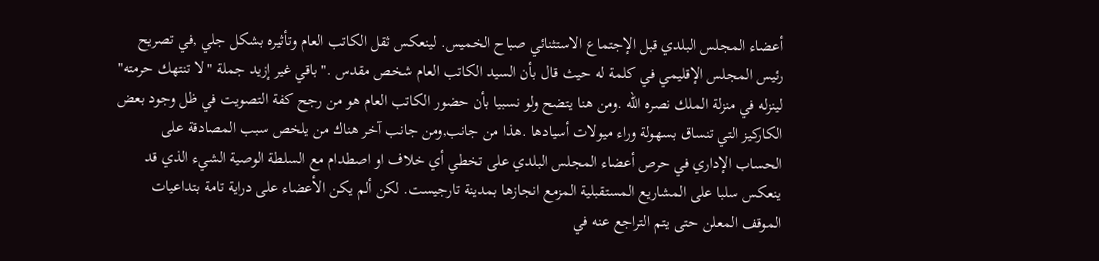أعضاء المجلس البلدي قبل الإجتماع الاستثنائي صباح الخميس. لينعكس ثقل الكاتب العام وتأثيره بشكل جلي ,في تصريح رئيس المجلس الإقليمي في كلمة له حيث قال بأن السيد الكاتب العام شخص مقدس ."باقي غير إزيد جملة "لا تنتهك حرمته" لينزله في منزلة الملك نصره الله .ومن هنا يتضح ولو نسبيا بأن حضور الكاتب العام هو من رجح كفة التصويت في ظل وجود بعض الكاركيز التي تنساق بسهولة وراء ميولات أسيادها .هذا من جانب,ومن جانب آخر هناك من يلخص سبب المصادقة على الحساب الإداري في حرص أعضاء المجلس البلدي على تخطي أي خلاف او اصطدام مع السلطة الوصية الشيء الذي قد ينعكس سلبا على المشاريع المستقبلية المزمع انجازها بمدينة تارجيست. لكن ألم يكن الأعضاء على دراية تامة بتداعيات الموقف المعلن حتى يتم التراجع عنه في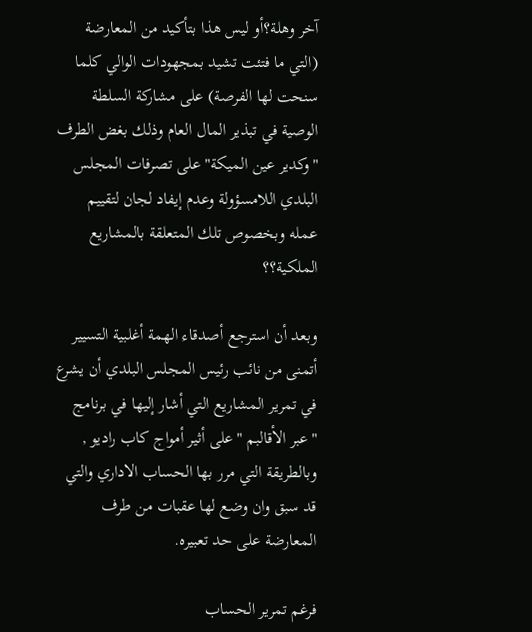آخر وهلة؟أو ليس هذا بتأكيد من المعارضة (التي ما فتئت تشيد بمجهودات الوالي كلما سنحت لها الفرصة) على مشاركة السلطة الوصية في تبذير المال العام وذلك بغض الطرف "وكدير عين الميكة" على تصرفات المجلس البلدي اللامسؤولة وعدم إيفاد لجان لتقييم عمله وبخصوص تلك المتعلقة بالمشاريع الملكية؟؟

وبعد أن استرجع أصدقاء الهمة أغلبية التسيير أتمنى من نائب رئيس المجلس البلدي أن يشرع في تمرير المشاريع التي أشار إليها في برنامج "عبر الأقالبم "على أثير أمواج كاب راديو , وبالطريقة التي مرر بها الحساب الاداري والتي قد سبق وان وضع لها عقبات من طرف المعارضة على حد تعبيره.

فرغم تمرير الحساب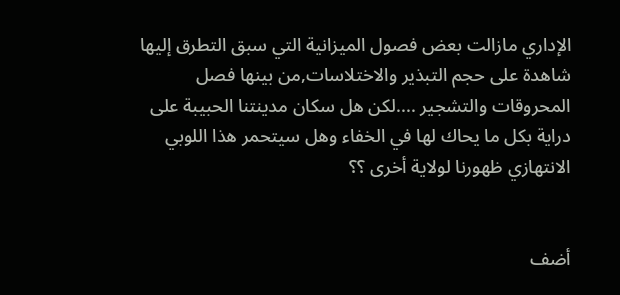الإداري مازالت بعض فصول الميزانية التي سبق التطرق إليها شاهدة على حجم التبذير والاختلاسات,من بينها فصل المحروقات والتشجير ....لكن هل سكان مدينتنا الحبيبة على دراية بكل ما يحاك لها في الخفاء وهل سيتحمر هذا اللوبي الانتهازي ظهورنا لولاية أخرى ؟؟


أضف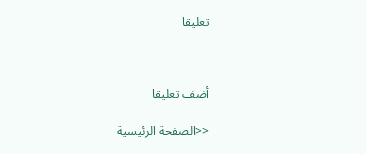تعليقا



أضف تعليقا

<<الصفحة الرئيسية